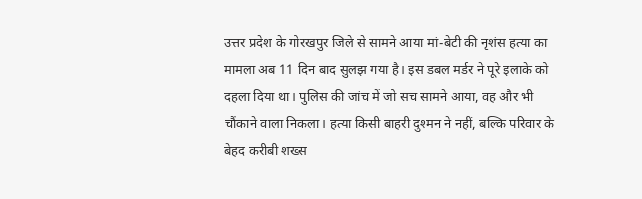उत्तर प्रदेश के गोरखपुर जिले से सामने आया मां-बेटी की नृशंस हत्या का मामला अब 11 दिन बाद सुलझ गया है। इस डबल मर्डर ने पूरे इलाके को दहला दिया था। पुलिस की जांच में जो सच सामने आया, वह और भी चौंकाने वाला निकला। हत्या किसी बाहरी दुश्मन ने नहीं, बल्कि परिवार के बेहद करीबी शख्स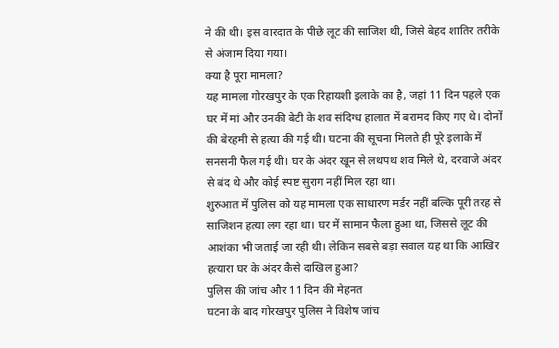ने की थी। इस वारदात के पीछे लूट की साजिश थी, जिसे बेहद शातिर तरीके से अंजाम दिया गया।
क्या है पूरा मामला?
यह मामला गोरखपुर के एक रिहायशी इलाके का है, जहां 11 दिन पहले एक घर में मां और उनकी बेटी के शव संदिग्ध हालात में बरामद किए गए थे। दोनों की बेरहमी से हत्या की गई थी। घटना की सूचना मिलते ही पूरे इलाके में सनसनी फैल गई थी। घर के अंदर खून से लथपथ शव मिले थे, दरवाजे अंदर से बंद थे और कोई स्पष्ट सुराग नहीं मिल रहा था।
शुरुआत में पुलिस को यह मामला एक साधारण मर्डर नहीं बल्कि पूरी तरह से साजिशन हत्या लग रहा था। घर में सामान फैला हुआ था, जिससे लूट की आशंका भी जताई जा रही थी। लेकिन सबसे बड़ा सवाल यह था कि आखिर हत्यारा घर के अंदर कैसे दाखिल हुआ?
पुलिस की जांच और 11 दिन की मेहनत
घटना के बाद गोरखपुर पुलिस ने विशेष जांच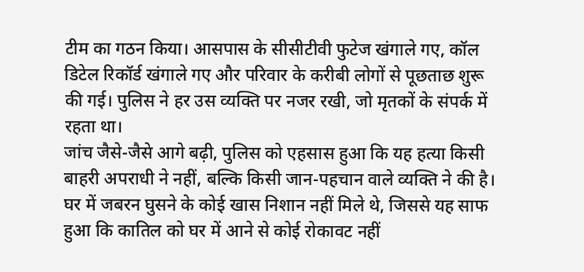टीम का गठन किया। आसपास के सीसीटीवी फुटेज खंगाले गए, कॉल डिटेल रिकॉर्ड खंगाले गए और परिवार के करीबी लोगों से पूछताछ शुरू की गई। पुलिस ने हर उस व्यक्ति पर नजर रखी, जो मृतकों के संपर्क में रहता था।
जांच जैसे-जैसे आगे बढ़ी, पुलिस को एहसास हुआ कि यह हत्या किसी बाहरी अपराधी ने नहीं, बल्कि किसी जान-पहचान वाले व्यक्ति ने की है। घर में जबरन घुसने के कोई खास निशान नहीं मिले थे, जिससे यह साफ हुआ कि कातिल को घर में आने से कोई रोकावट नहीं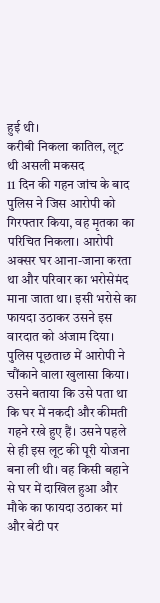हुई थी।
करीबी निकला कातिल, लूट थी असली मकसद
11 दिन की गहन जांच के बाद पुलिस ने जिस आरोपी को गिरफ्तार किया, वह मृतका का परिचित निकला। आरोपी अक्सर घर आना-जाना करता था और परिवार का भरोसेमंद माना जाता था। इसी भरोसे का फायदा उठाकर उसने इस वारदात को अंजाम दिया।
पुलिस पूछताछ में आरोपी ने चौंकाने वाला खुलासा किया। उसने बताया कि उसे पता था कि घर में नकदी और कीमती गहने रखे हुए हैं। उसने पहले से ही इस लूट की पूरी योजना बना ली थी। वह किसी बहाने से घर में दाखिल हुआ और मौके का फायदा उठाकर मां और बेटी पर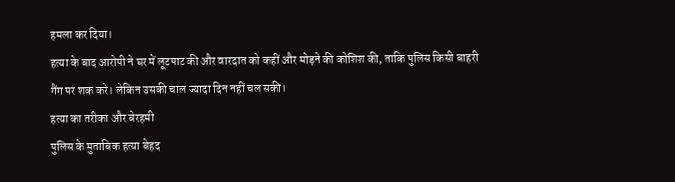हमला कर दिया।
हत्या के बाद आरोपी ने घर में लूटपाट की और वारदात को कहीं और मोड़ने की कोशिश की, ताकि पुलिस किसी बाहरी गैंग पर शक करे। लेकिन उसकी चाल ज्यादा दिन नहीं चल सकी।
हत्या का तरीका और बेरहमी
पुलिस के मुताबिक हत्या बेहद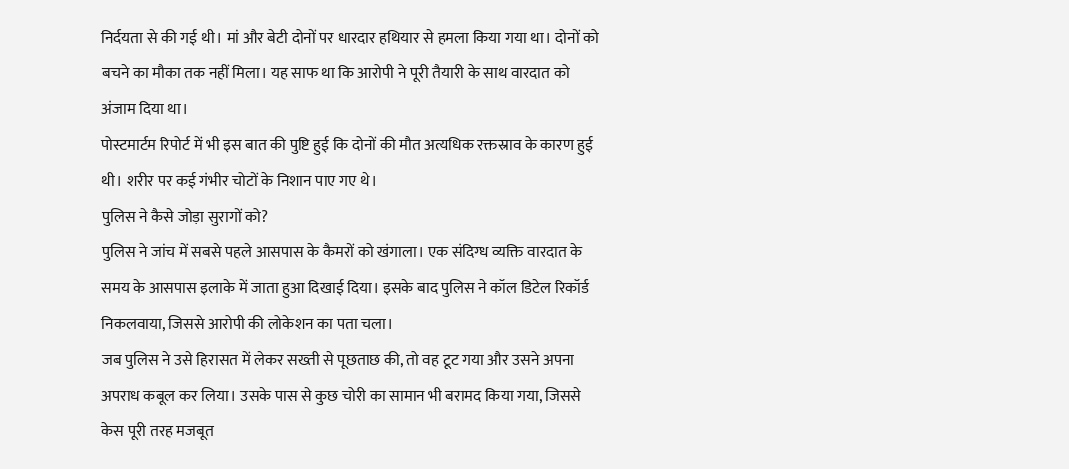निर्दयता से की गई थी। मां और बेटी दोनों पर धारदार हथियार से हमला किया गया था। दोनों को बचने का मौका तक नहीं मिला। यह साफ था कि आरोपी ने पूरी तैयारी के साथ वारदात को अंजाम दिया था।
पोस्टमार्टम रिपोर्ट में भी इस बात की पुष्टि हुई कि दोनों की मौत अत्यधिक रक्तस्राव के कारण हुई थी। शरीर पर कई गंभीर चोटों के निशान पाए गए थे।
पुलिस ने कैसे जोड़ा सुरागों को?
पुलिस ने जांच में सबसे पहले आसपास के कैमरों को खंगाला। एक संदिग्ध व्यक्ति वारदात के समय के आसपास इलाके में जाता हुआ दिखाई दिया। इसके बाद पुलिस ने कॉल डिटेल रिकॉर्ड निकलवाया, जिससे आरोपी की लोकेशन का पता चला।
जब पुलिस ने उसे हिरासत में लेकर सख्ती से पूछताछ की, तो वह टूट गया और उसने अपना अपराध कबूल कर लिया। उसके पास से कुछ चोरी का सामान भी बरामद किया गया, जिससे केस पूरी तरह मजबूत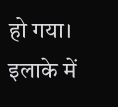हो गया।
इलाके में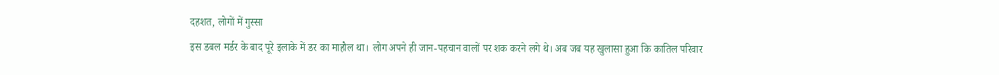दहशत, लोगों में गुस्सा
इस डबल मर्डर के बाद पूरे इलाके में डर का माहौल था। लोग अपने ही जान-पहचान वालों पर शक करने लगे थे। अब जब यह खुलासा हुआ कि कातिल परिवार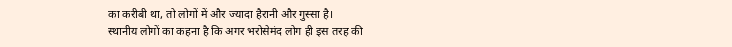का करीबी था, तो लोगों में और ज्यादा हैरानी और गुस्सा है।
स्थानीय लोगों का कहना है कि अगर भरोसेमंद लोग ही इस तरह की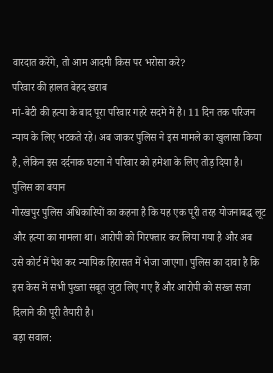वारदात करेंगे, तो आम आदमी किस पर भरोसा करे?
परिवार की हालत बेहद खराब
मां-बेटी की हत्या के बाद पूरा परिवार गहरे सदमे में है। 11 दिन तक परिजन न्याय के लिए भटकते रहे। अब जाकर पुलिस ने इस मामले का खुलासा किया है, लेकिन इस दर्दनाक घटना ने परिवार को हमेशा के लिए तोड़ दिया है।
पुलिस का बयान
गोरखपुर पुलिस अधिकारियों का कहना है कि यह एक पूरी तरह योजनाबद्ध लूट और हत्या का मामला था। आरोपी को गिरफ्तार कर लिया गया है और अब उसे कोर्ट में पेश कर न्यायिक हिरासत में भेजा जाएगा। पुलिस का दावा है कि इस केस में सभी पुख्ता सबूत जुटा लिए गए हैं और आरोपी को सख्त सजा दिलाने की पूरी तैयारी है।
बड़ा सवाल: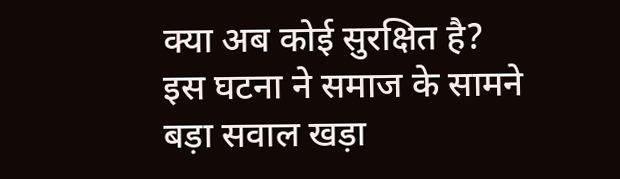क्या अब कोई सुरक्षित है?
इस घटना ने समाज के सामने बड़ा सवाल खड़ा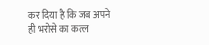कर दिया है कि जब अपने ही भरोसे का कत्ल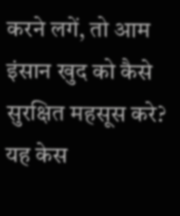करने लगें, तो आम इंसान खुद को कैसे सुरक्षित महसूस करे? यह केस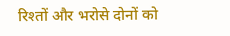रिश्तों और भरोसे दोनों को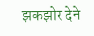झकझोर देने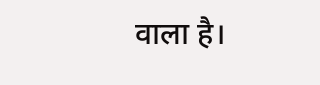वाला है।